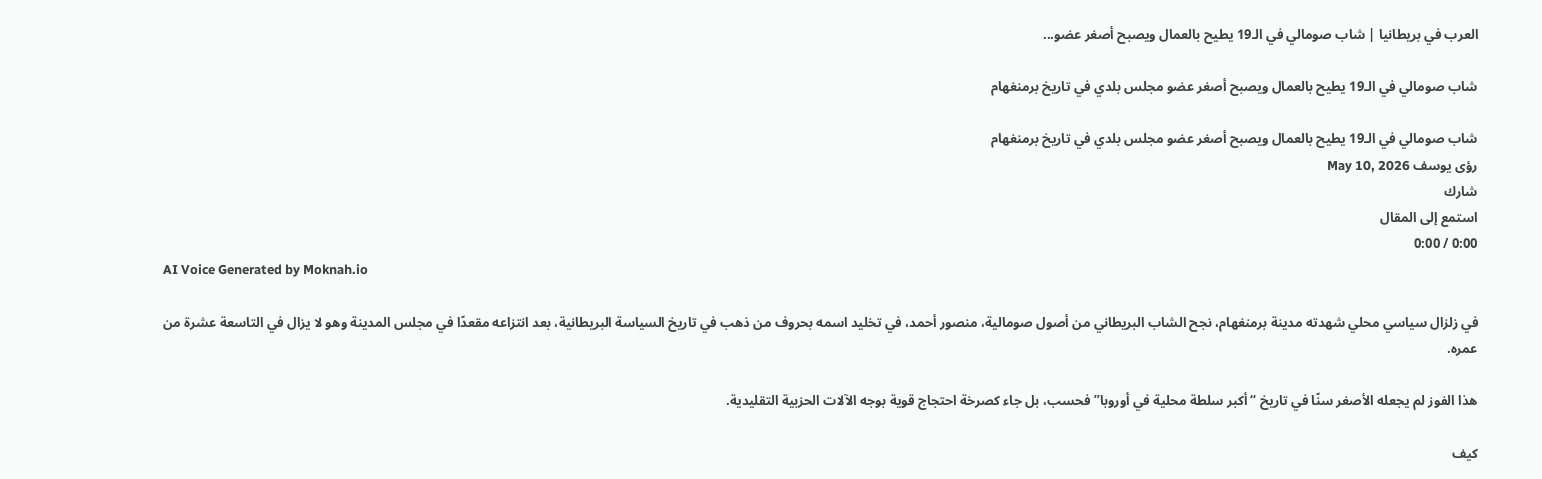العرب في بريطانيا | شاب صومالي في الـ19 يطيح بالعمال ويصبح أصغر عضو...

شاب صومالي في الـ19 يطيح بالعمال ويصبح أصغر عضو مجلس بلدي في تاريخ برمنغهام

شاب صومالي في الـ19 يطيح بالعمال ويصبح أصغر عضو مجلس بلدي في تاريخ برمنغهام
رؤى يوسف May 10, 2026
شارك
استمع إلى المقال
0:00 / 0:00
AI Voice Generated by Moknah.io

في زلزال سياسي محلي شهدته مدينة برمنغهام، نجح الشاب البريطاني من أصول صومالية، منصور أحمد، في تخليد اسمه بحروف من ذهب في تاريخ السياسة البريطانية، بعد انتزاعه مقعدًا في مجلس المدينة وهو لا يزال في التاسعة عشرة من عمره.

هذا الفوز لم يجعله الأصغر سنًا في تاريخ “أكبر سلطة محلية في أوروبا” فحسب، بل جاء كصرخة احتجاج قوية بوجه الآلات الحزبية التقليدية.

كيف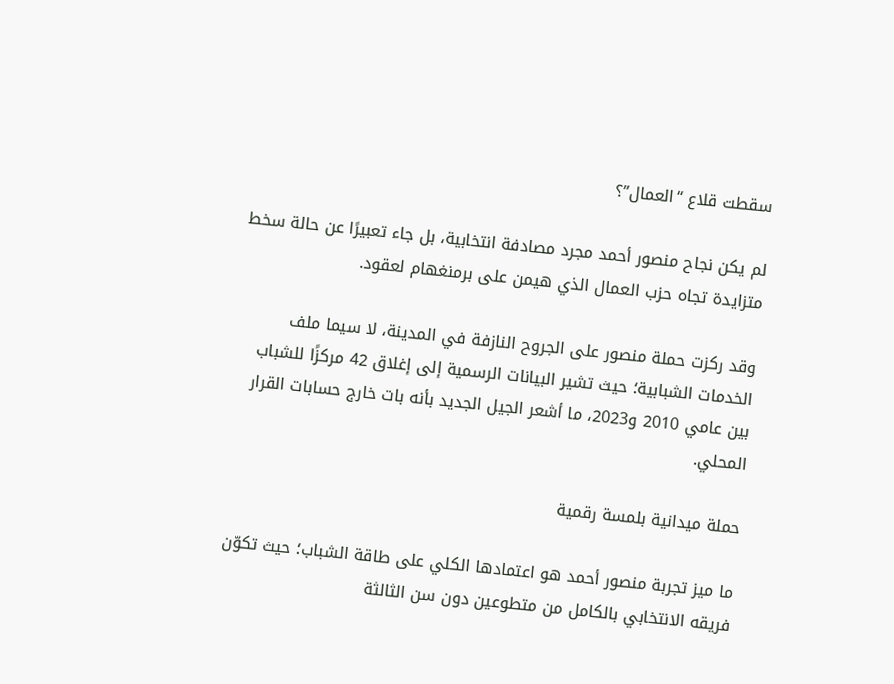سقطت قلاع “العمال”؟

لم يكن نجاح منصور أحمد مجرد مصادفة انتخابية، بل جاء تعبيرًا عن حالة سخط متزايدة تجاه حزب العمال الذي هيمن على برمنغهام لعقود.

وقد ركزت حملة منصور على الجروح النازفة في المدينة، لا سيما ملف الخدمات الشبابية؛ حيث تشير البيانات الرسمية إلى إغلاق 42 مركزًا للشباب بين عامي 2010 و2023، ما أشعر الجيل الجديد بأنه بات خارج حسابات القرار المحلي.

حملة ميدانية بلمسة رقمية

ما ميز تجربة منصور أحمد هو اعتمادها الكلي على طاقة الشباب؛ حيث تكوّن فريقه الانتخابي بالكامل من متطوعين دون سن الثالثة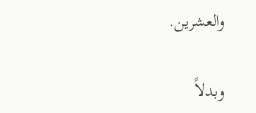والعشرين.

وبدلاً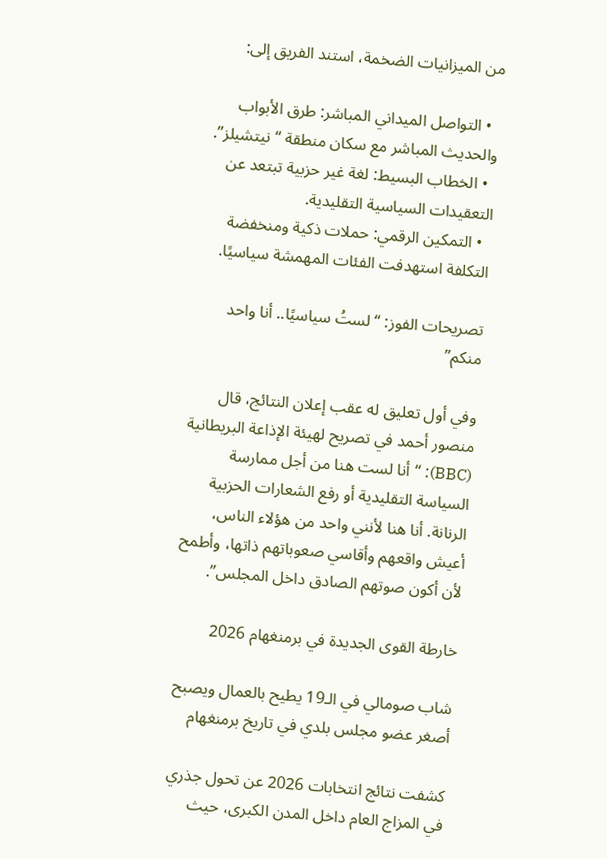من الميزانيات الضخمة، استند الفريق إلى:

  • التواصل الميداني المباشر: طرق الأبواب والحديث المباشر مع سكان منطقة “نيتشيلز”.
  • الخطاب البسيط: لغة غير حزبية تبتعد عن التعقيدات السياسية التقليدية.
  • التمكين الرقمي: حملات ذكية ومنخفضة التكلفة استهدفت الفئات المهمشة سياسيًا.

تصريحات الفوز: “لستُ سياسيًا.. أنا واحد منكم”

وفي أول تعليق له عقب إعلان النتائج، قال منصور أحمد في تصريح لهيئة الإذاعة البريطانية (BBC): “أنا لست هنا من أجل ممارسة السياسة التقليدية أو رفع الشعارات الحزبية الرنانة. أنا هنا لأنني واحد من هؤلاء الناس، أعيش واقعهم وأقاسي صعوباتهم ذاتها، وأطمح لأن أكون صوتهم الصادق داخل المجلس”.

خارطة القوى الجديدة في برمنغهام 2026

شاب صومالي في الـ19 يطيح بالعمال ويصبح أصغر عضو مجلس بلدي في تاريخ برمنغهام

كشفت نتائج انتخابات 2026 عن تحول جذري في المزاج العام داخل المدن الكبرى، حيث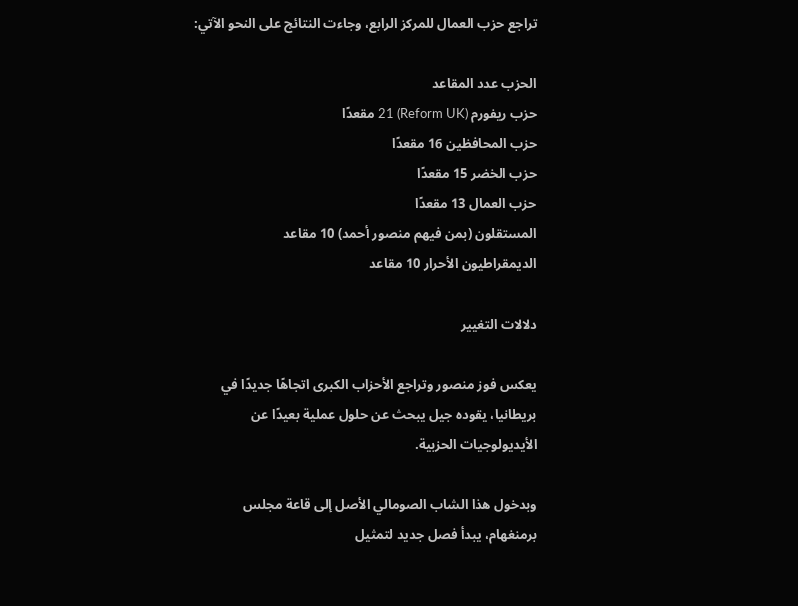تراجع حزب العمال للمركز الرابع، وجاءت النتائج على النحو الآتي:

الحزب عدد المقاعد
حزب ريفورم (Reform UK) 21 مقعدًا
حزب المحافظين 16 مقعدًا
حزب الخضر 15 مقعدًا
حزب العمال 13 مقعدًا
المستقلون (بمن فيهم منصور أحمد) 10 مقاعد
الديمقراطيون الأحرار 10 مقاعد

دلالات التغيير

يعكس فوز منصور وتراجع الأحزاب الكبرى اتجاهًا جديدًا في بريطانيا، يقوده جيل يبحث عن حلول عملية بعيدًا عن الأيديولوجيات الحزبية.

وبدخول هذا الشاب الصومالي الأصل إلى قاعة مجلس برمنغهام، يبدأ فصل جديد لتمثيل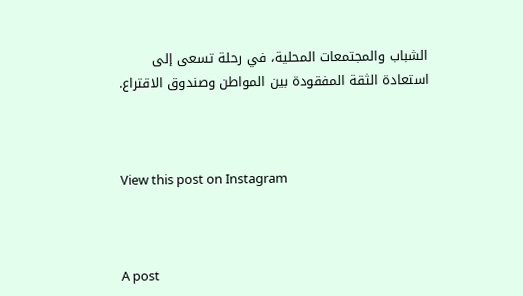الشباب والمجتمعات المحلية، في رحلة تسعى إلى استعادة الثقة المفقودة بين المواطن وصندوق الاقتراع.



View this post on Instagram



A post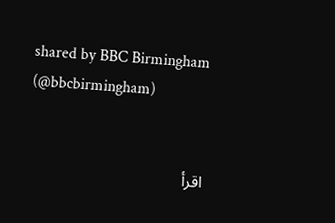shared by BBC Birmingham (@bbcbirmingham)


اقرأ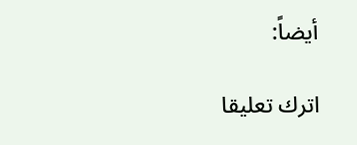أيضاً:

اترك تعليقا